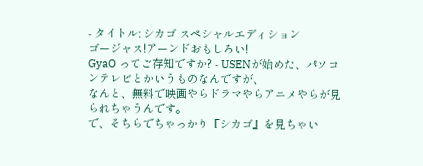- タイトル: シカゴ スペシャルエディション
ゴージャス!アーンドおもしろい!
GyaO ってご存知ですか? - USENが始めた、パソコンテレビとかいうものなんですが、
なんと、無料で映画やらドラマやらアニメやらが見られちゃうんです。
で、そちらでちゃっかり『シカゴ』を見ちゃい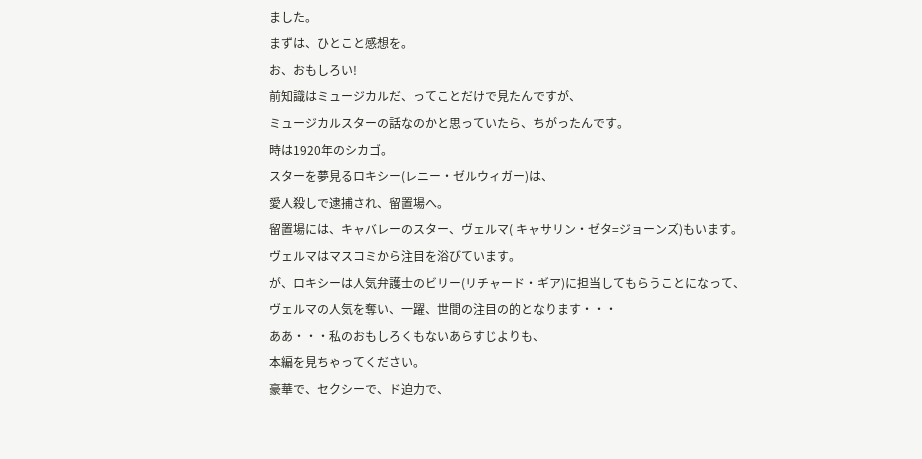ました。
まずは、ひとこと感想を。
お、おもしろい!
前知識はミュージカルだ、ってことだけで見たんですが、
ミュージカルスターの話なのかと思っていたら、ちがったんです。
時は1920年のシカゴ。
スターを夢見るロキシー(レニー・ゼルウィガー)は、
愛人殺しで逮捕され、留置場へ。
留置場には、キャバレーのスター、ヴェルマ( キャサリン・ゼタ=ジョーンズ)もいます。
ヴェルマはマスコミから注目を浴びています。
が、ロキシーは人気弁護士のビリー(リチャード・ギア)に担当してもらうことになって、
ヴェルマの人気を奪い、一躍、世間の注目の的となります・・・
ああ・・・私のおもしろくもないあらすじよりも、
本編を見ちゃってください。
豪華で、セクシーで、ド迫力で、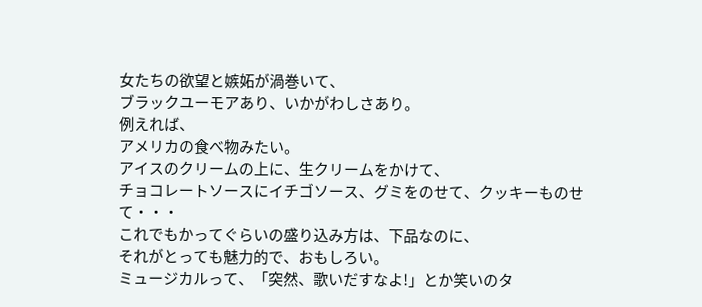女たちの欲望と嫉妬が渦巻いて、
ブラックユーモアあり、いかがわしさあり。
例えれば、
アメリカの食べ物みたい。
アイスのクリームの上に、生クリームをかけて、
チョコレートソースにイチゴソース、グミをのせて、クッキーものせて・・・
これでもかってぐらいの盛り込み方は、下品なのに、
それがとっても魅力的で、おもしろい。
ミュージカルって、「突然、歌いだすなよ!」とか笑いのタ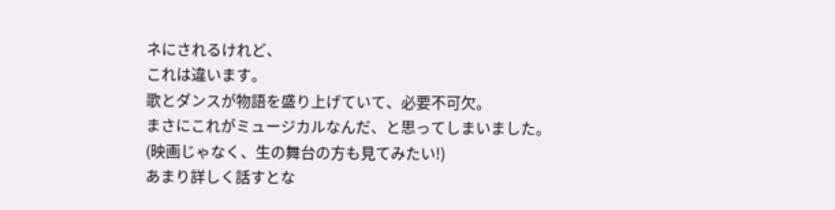ネにされるけれど、
これは違います。
歌とダンスが物語を盛り上げていて、必要不可欠。
まさにこれがミュージカルなんだ、と思ってしまいました。
(映画じゃなく、生の舞台の方も見てみたい!)
あまり詳しく話すとな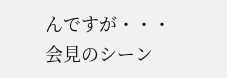んですが・・・
会見のシーン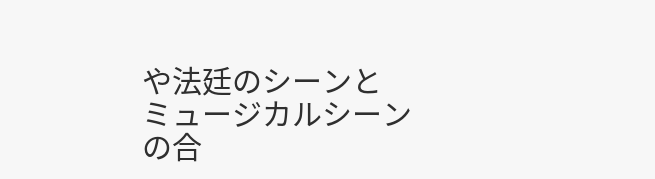や法廷のシーンと
ミュージカルシーンの合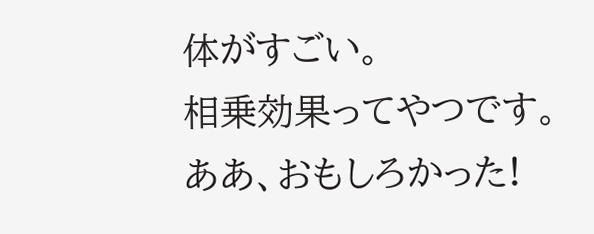体がすごい。
相乗効果ってやつです。
ああ、おもしろかった!